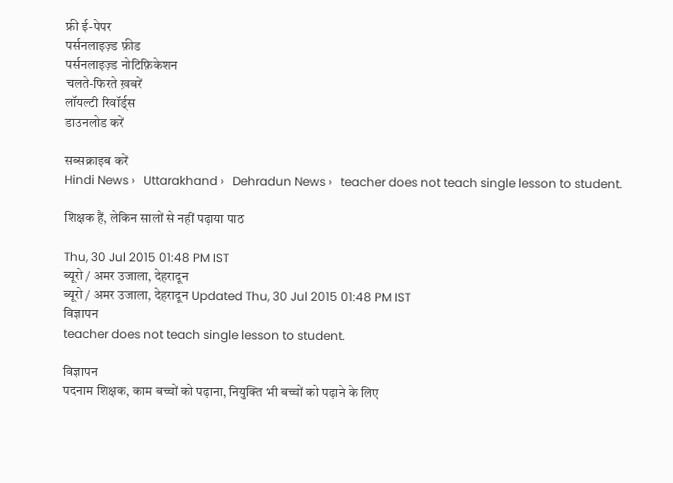फ्री ई-पेपर
पर्सनलाइज़्ड फ़ीड
पर्सनलाइज़्ड नोटिफ़िकेशन
चलते-फिरते ख़बरें
लॉयल्टी रिवॉर्ड्स
डाउनलोड करें

सब्सक्राइब करें
Hindi News ›   Uttarakhand ›   Dehradun News ›   teacher does not teach single lesson to student.

शिक्षक हैं, लेकिन सालों से नहीं पढ़ाया पाठ

Thu, 30 Jul 2015 01:48 PM IST
ब्यूरो / अमर उजाला, देहरादून
ब्यूरो / अमर उजाला, देहरादून Updated Thu, 30 Jul 2015 01:48 PM IST
विज्ञापन
teacher does not teach single lesson to student.

विज्ञापन
पदनाम शिक्षक, काम बच्चों को पढ़ाना, नियुक्ति भी बच्चों को पढ़ाने के लिए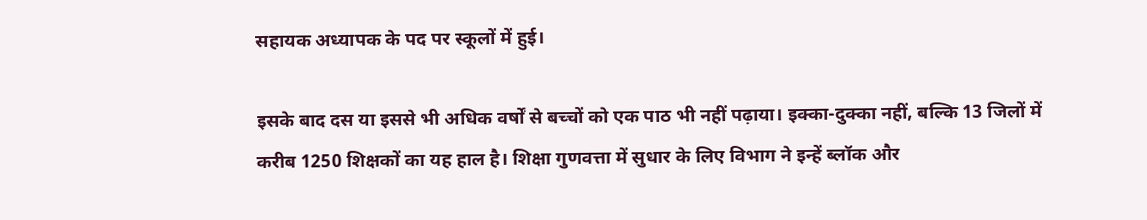सहायक अध्यापक के पद पर स्कूलों में हुई।

इसके बाद दस या इससे भी अधिक वर्षों से बच्चों को एक पाठ भी नहीं पढ़ाया। इक्का-दुक्का नहीं, बल्कि 13 जिलों में करीब 1250 शिक्षकों का यह हाल है। शिक्षा गुणवत्ता में सुधार के लिए विभाग ने इन्हें ब्लॉक और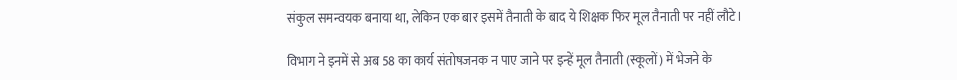संकुल समन्वयक बनाया था, लेकिन एक बार इसमें तैनाती के बाद ये शिक्षक फिर मूल तैनाती पर नहीं लौटे।

विभाग ने इनमें से अब 58 का कार्य संतोषजनक न पाए जाने पर इन्हें मूल तैनाती (स्कूलों) में भेजने के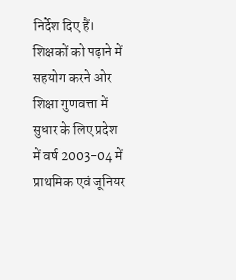निर्देश दिए हैं।
शिक्षकों को पढ़ाने में सहयोग करने ओर शिक्षा गुणवत्ता में सुधार के लिए प्रदेश में वर्ष 2003-04 में प्राथमिक एवं जूनियर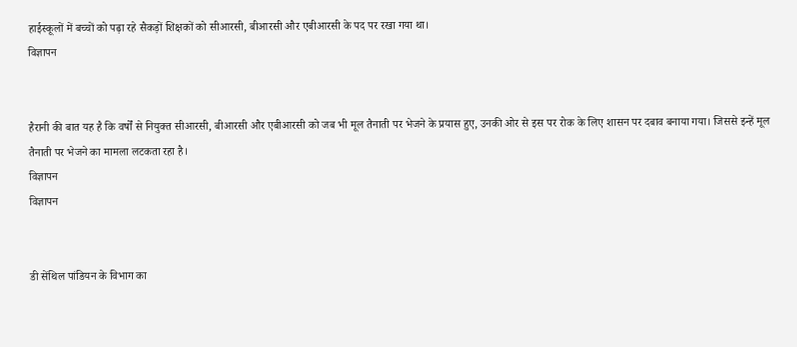हाईस्कूलों में बच्चों को पढ़ा रहे सैकड़ों शिक्षकों को सीआरसी, बीआरसी और एबीआरसी के पद पर रखा गया था।
विज्ञापन


हैरानी की बात यह है कि वर्षों से नियुक्त सीआरसी, बीआरसी और एबीआरसी को जब भी मूल तैनाती पर भेजने के प्रयास हुए, उनकी ओर से इस पर रोक के लिए शासन पर दबाव बनाया गया। जिससे इन्हें मूल तैनाती पर भेजने का मामला लटकता रहा है।
विज्ञापन
विज्ञापन


डी सेंथिल पांडियन के विभाग का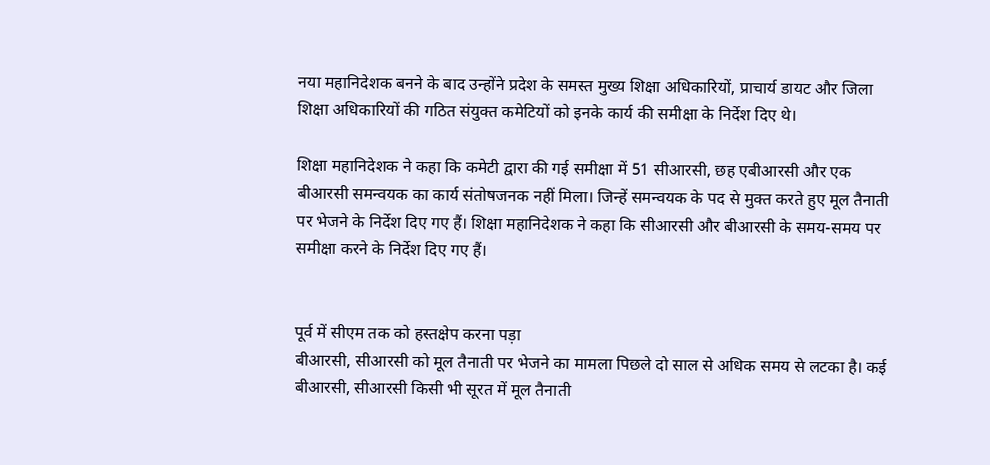नया महानिदेशक बनने के बाद उन्होंने प्रदेश के समस्त मुख्य शिक्षा अधिकारियों, प्राचार्य डायट और जिला शिक्षा अधिकारियों की गठित संयुक्त कमेटियों को इनके कार्य की समीक्षा के निर्देश दिए थे।

शिक्षा महानिदेशक ने कहा कि कमेटी द्वारा की गई समीक्षा में 51 सीआरसी, छह एबीआरसी और एक बीआरसी समन्वयक का कार्य संतोषजनक नहीं मिला। जिन्हें समन्वयक के पद से मुक्त करते हुए मूल तैनाती पर भेजने के निर्देश दिए गए हैं। शिक्षा महानिदेशक ने कहा कि सीआरसी और बीआरसी के समय-समय पर समीक्षा करने के निर्देश दिए गए हैं।


पूर्व में सीएम तक को हस्तक्षेप करना पड़ा
बीआरसी, सीआरसी को मूल तैनाती पर भेजने का मामला पिछले दो साल से अधिक समय से लटका है। कई बीआरसी, सीआरसी किसी भी सूरत में मूल तैनाती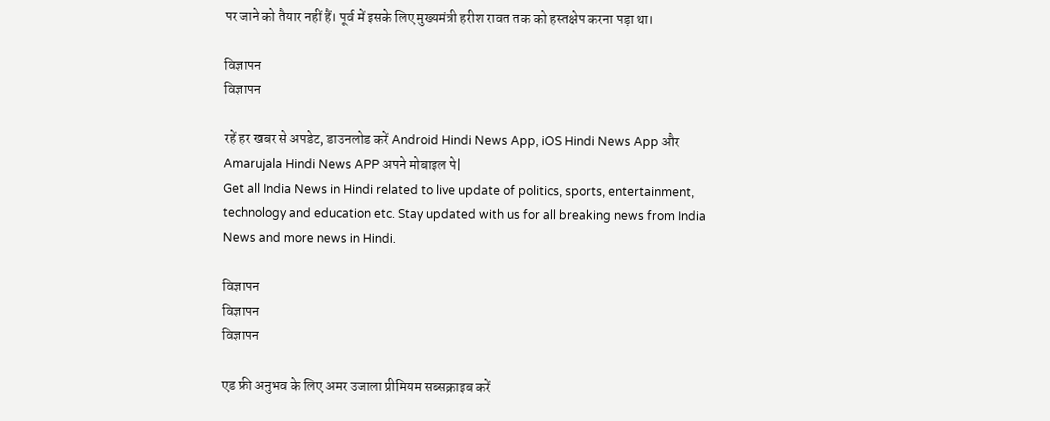पर जाने को तैयार नहीं हैं। पूर्व में इसके लिए मुख्यमंत्री हरीश रावत तक को हस्तक्षेप करना पड़ा था।

विज्ञापन
विज्ञापन

रहें हर खबर से अपडेट, डाउनलोड करें Android Hindi News App, iOS Hindi News App और Amarujala Hindi News APP अपने मोबाइल पे|
Get all India News in Hindi related to live update of politics, sports, entertainment, technology and education etc. Stay updated with us for all breaking news from India News and more news in Hindi.

विज्ञापन
विज्ञापन
विज्ञापन

एड फ्री अनुभव के लिए अमर उजाला प्रीमियम सब्सक्राइब करें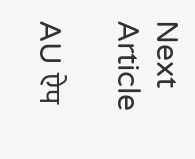Next Article

AU ऐप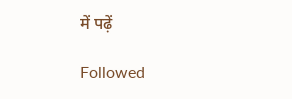में पढ़ें

Followed